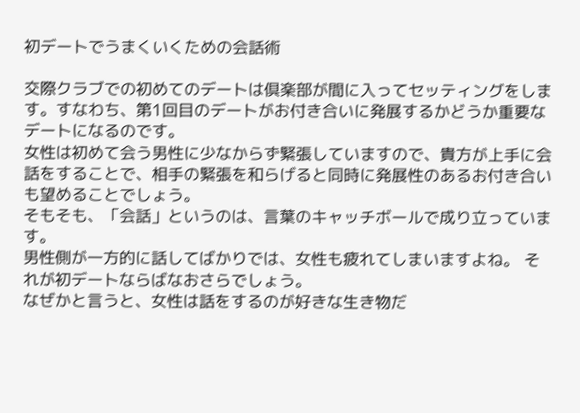初デートでうまくいくための会話術

交際クラブでの初めてのデートは倶楽部が間に入ってセッティングをします。すなわち、第1回目のデートがお付き合いに発展するかどうか重要なデートになるのです。
女性は初めて会う男性に少なからず緊張していますので、貴方が上手に会話をすることで、相手の緊張を和らげると同時に発展性のあるお付き合いも望めることでしょう。
そもそも、「会話」というのは、言葉のキャッチボールで成り立っています。
男性側が一方的に話してばかりでは、女性も疲れてしまいますよね。 それが初デートならばなおさらでしょう。
なぜかと言うと、女性は話をするのが好きな生き物だ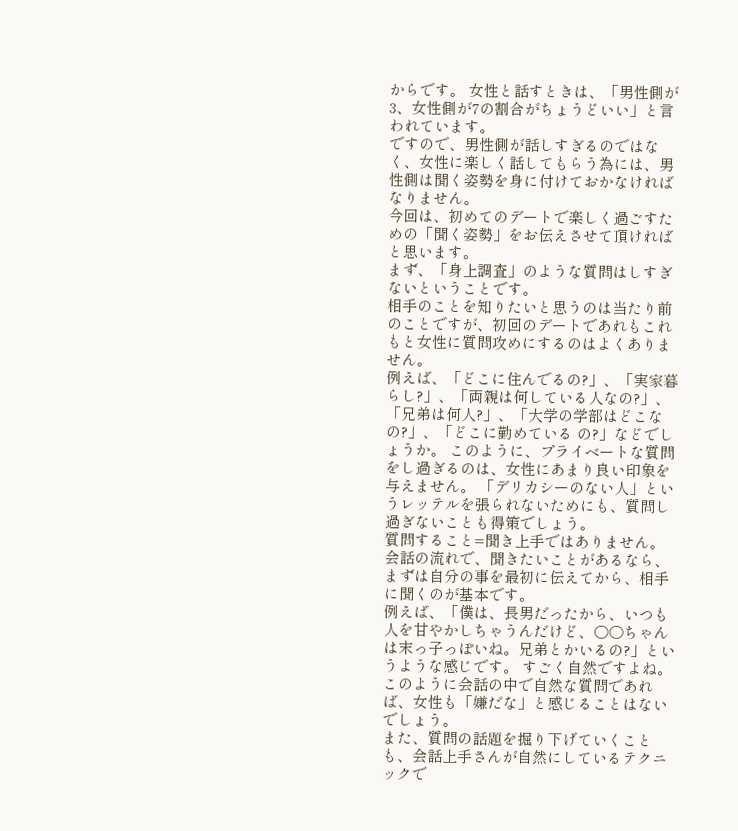からです。 女性と話すときは、「男性側が3、女性側が7の割合がちょうどいい」と言われています。
ですので、男性側が話しすぎるのではなく、女性に楽しく話してもらう為には、男性側は聞く姿勢を身に付けておかなければなりません。
今回は、初めてのデートで楽しく過ごすための「聞く姿勢」をお伝えさせて頂ければと思います。
まず、「身上調査」のような質問はしすぎないということです。
相手のことを知りたいと思うのは当たり前のことですが、初回のデートであれもこれもと女性に質問攻めにするのはよくありません。
例えば、「どこに住んでるの?」、「実家暮らし?」、「両親は何している人なの?」、「兄弟は何人?」、「大学の学部はどこなの?」、「どこに勤めている の?」などでしょうか。 このように、プライベートな質問をし過ぎるのは、女性にあまり良い印象を与えません。 「デリカシーのない人」というレッテルを張られないためにも、質問し過ぎないことも得策でしょう。
質問すること=聞き上手ではありません。 会話の流れで、聞きたいことがあるなら、まずは自分の事を最初に伝えてから、相手に聞くのが基本です。
例えば、「僕は、長男だったから、いつも人を甘やかしちゃうんだけど、○○ちゃんは末っ子っぽいね。兄弟とかいるの?」というような感じです。 すごく自然ですよね。 このように会話の中で自然な質問であれば、女性も「嫌だな」と感じることはないでしょう。
また、質問の話題を掘り下げていくことも、会話上手さんが自然にしているテクニックで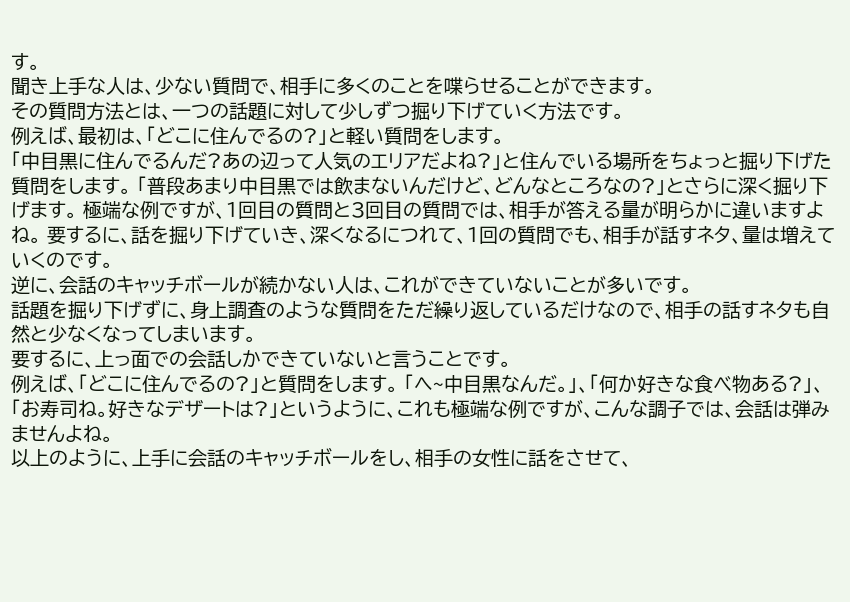す。
聞き上手な人は、少ない質問で、相手に多くのことを喋らせることができます。
その質問方法とは、一つの話題に対して少しずつ掘り下げていく方法です。
例えば、最初は、「どこに住んでるの?」と軽い質問をします。
「中目黒に住んでるんだ?あの辺って人気のエリアだよね?」と住んでいる場所をちょっと掘り下げた質問をします。 「普段あまり中目黒では飲まないんだけど、どんなところなの?」とさらに深く掘り下げます。 極端な例ですが、1回目の質問と3回目の質問では、相手が答える量が明らかに違いますよね。 要するに、話を掘り下げていき、深くなるにつれて、1回の質問でも、相手が話すネタ、量は増えていくのです。
逆に、会話のキャッチボールが続かない人は、これができていないことが多いです。
話題を掘り下げずに、身上調査のような質問をただ繰り返しているだけなので、相手の話すネタも自然と少なくなってしまいます。
要するに、上っ面での会話しかできていないと言うことです。
例えば、「どこに住んでるの?」と質問をします。 「へ~中目黒なんだ。」、「何か好きな食べ物ある?」、「お寿司ね。好きなデザートは?」というように、これも極端な例ですが、こんな調子では、会話は弾みませんよね。
以上のように、上手に会話のキャッチボールをし、相手の女性に話をさせて、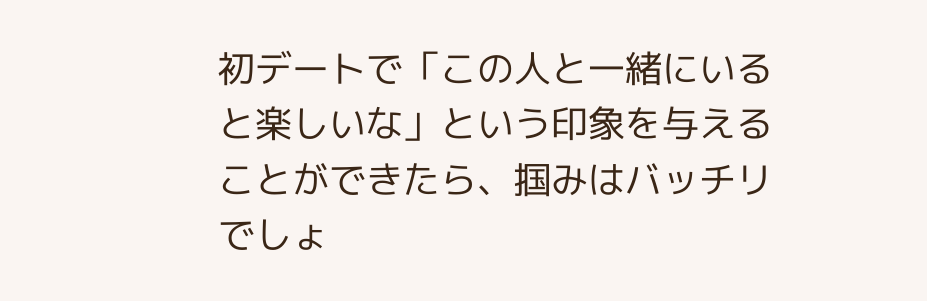初デートで「この人と一緒にいると楽しいな」という印象を与えることができたら、掴みはバッチリでしょ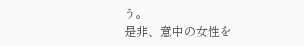う。
是非、意中の女性を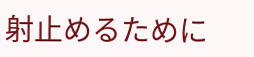射止めるために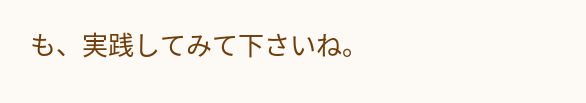も、実践してみて下さいね。